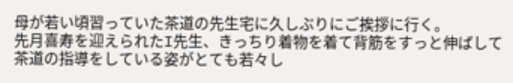母が若い頃習っていた茶道の先生宅に久しぶりにご挨拶に行く。
先月喜寿を迎えられたI先生、きっちり着物を着て背筋をすっと伸ばして茶道の指導をしている姿がとても若々し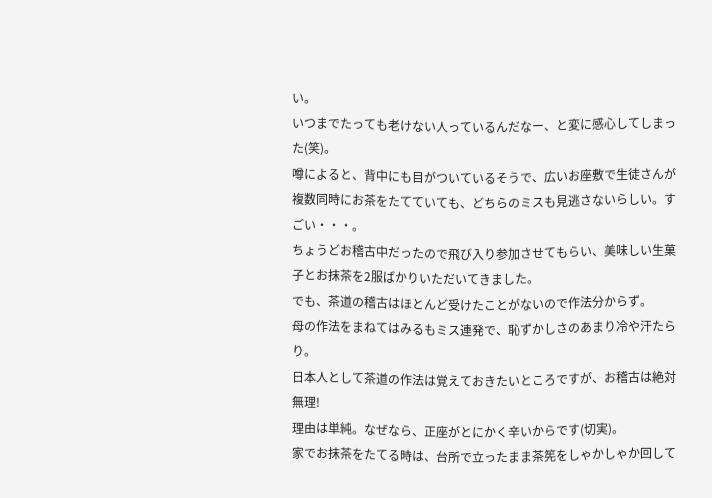い。
いつまでたっても老けない人っているんだなー、と変に感心してしまった(笑)。
噂によると、背中にも目がついているそうで、広いお座敷で生徒さんが複数同時にお茶をたてていても、どちらのミスも見逃さないらしい。すごい・・・。
ちょうどお稽古中だったので飛び入り参加させてもらい、美味しい生菓子とお抹茶を2服ばかりいただいてきました。
でも、茶道の稽古はほとんど受けたことがないので作法分からず。
母の作法をまねてはみるもミス連発で、恥ずかしさのあまり冷や汗たらり。
日本人として茶道の作法は覚えておきたいところですが、お稽古は絶対無理!
理由は単純。なぜなら、正座がとにかく辛いからです(切実)。
家でお抹茶をたてる時は、台所で立ったまま茶筅をしゃかしゃか回して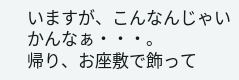いますが、こんなんじゃいかんなぁ・・・。
帰り、お座敷で飾って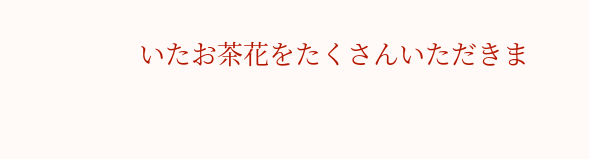いたお茶花をたくさんいただきま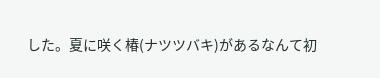した。夏に咲く椿(ナツツバキ)があるなんて初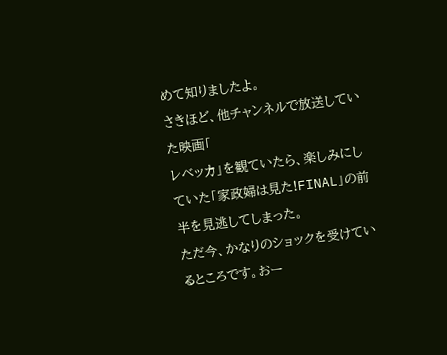めて知りましたよ。
さきほど、他チャンネルで放送していた映画「
レベッカ」を観ていたら、楽しみにしていた「家政婦は見た!FINAL」の前半を見逃してしまった。
ただ今、かなりのショックを受けているところです。おー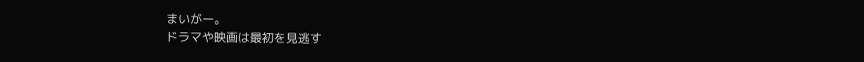まいがー。
ドラマや映画は最初を見逃す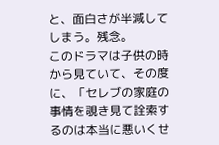と、面白さが半減してしまう。残念。
このドラマは子供の時から見ていて、その度に、「セレブの家庭の事情を覗き見て詮索するのは本当に悪いくせ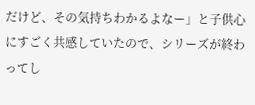だけど、その気持ちわかるよなー」と子供心にすごく共感していたので、シリーズが終わってし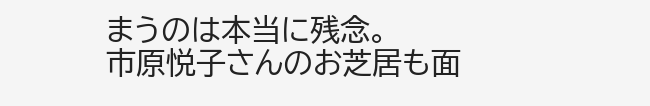まうのは本当に残念。
市原悦子さんのお芝居も面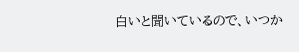白いと聞いているので、いつか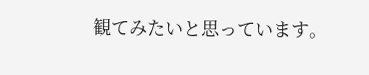観てみたいと思っています。